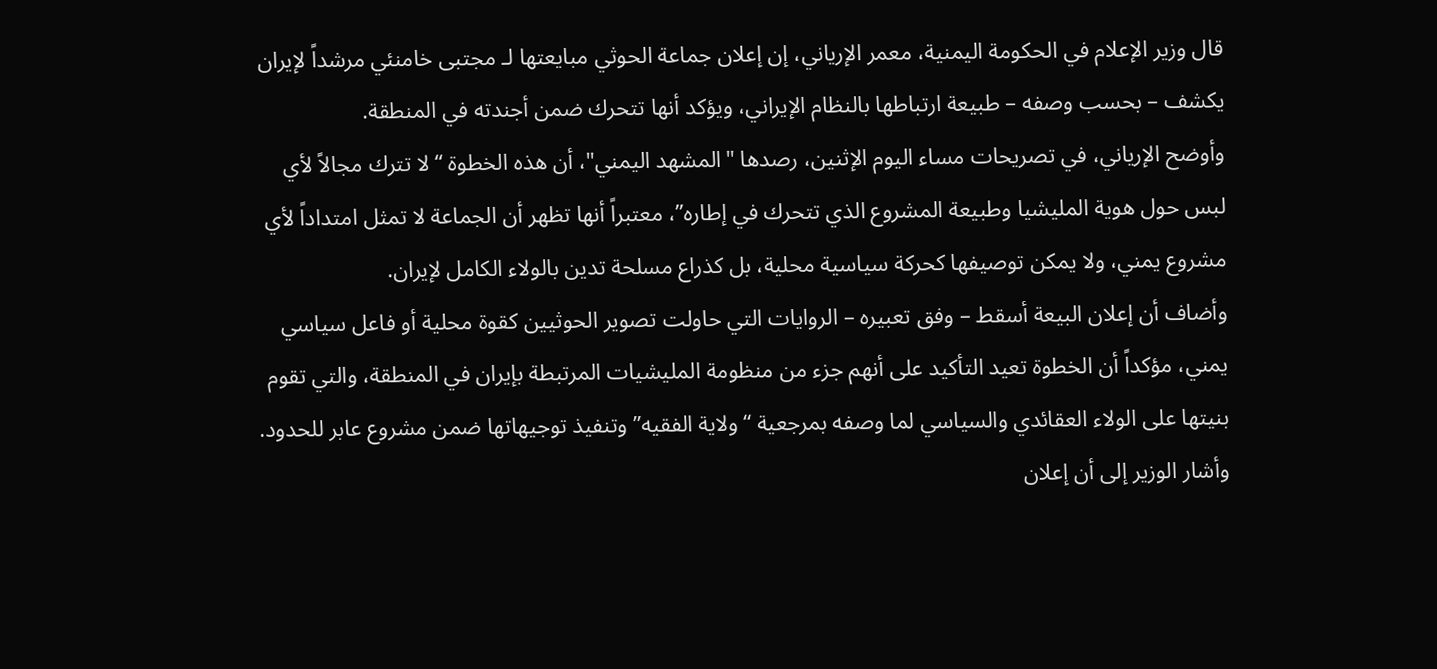قال وزير الإعلام في الحكومة اليمنية، معمر الإرياني، إن إعلان جماعة الحوثي مبايعتها لـ مجتبى خامنئي مرشداً لإيران يكشف – بحسب وصفه – طبيعة ارتباطها بالنظام الإيراني، ويؤكد أنها تتحرك ضمن أجندته في المنطقة.
وأوضح الإرياني، في تصريحات مساء اليوم الإثنين، رصدها "المشهد اليمني"، أن هذه الخطوة “لا تترك مجالاً لأي لبس حول هوية المليشيا وطبيعة المشروع الذي تتحرك في إطاره”، معتبراً أنها تظهر أن الجماعة لا تمثل امتداداً لأي مشروع يمني، ولا يمكن توصيفها كحركة سياسية محلية، بل كذراع مسلحة تدين بالولاء الكامل لإيران.
وأضاف أن إعلان البيعة أسقط – وفق تعبيره – الروايات التي حاولت تصوير الحوثيين كقوة محلية أو فاعل سياسي يمني، مؤكداً أن الخطوة تعيد التأكيد على أنهم جزء من منظومة المليشيات المرتبطة بإيران في المنطقة، والتي تقوم بنيتها على الولاء العقائدي والسياسي لما وصفه بمرجعية “ولاية الفقيه” وتنفيذ توجيهاتها ضمن مشروع عابر للحدود.
وأشار الوزير إلى أن إعلان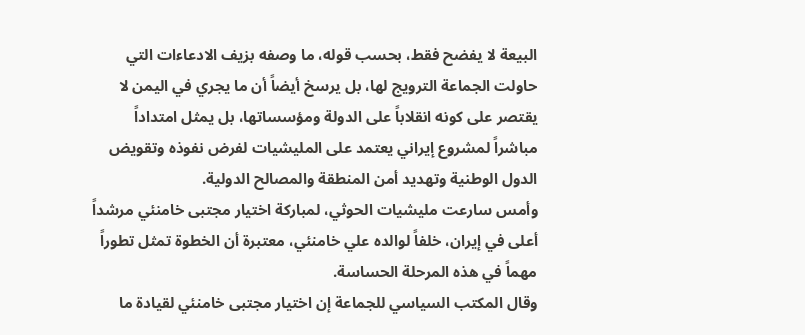البيعة لا يفضح فقط، بحسب قوله، ما وصفه بزيف الادعاءات التي حاولت الجماعة الترويج لها، بل يرسخ أيضاً أن ما يجري في اليمن لا يقتصر على كونه انقلاباً على الدولة ومؤسساتها، بل يمثل امتداداً مباشراً لمشروع إيراني يعتمد على المليشيات لفرض نفوذه وتقويض الدول الوطنية وتهديد أمن المنطقة والمصالح الدولية.
وأمس سارعت مليشيات الحوثي، لمباركة اختيار مجتبى خامنئي مرشداً أعلى في إيران، خلفاً لوالده علي خامنئي، معتبرة أن الخطوة تمثل تطوراً مهماً في هذه المرحلة الحساسة.
وقال المكتب السياسي للجماعة إن اختيار مجتبى خامنئي لقيادة ما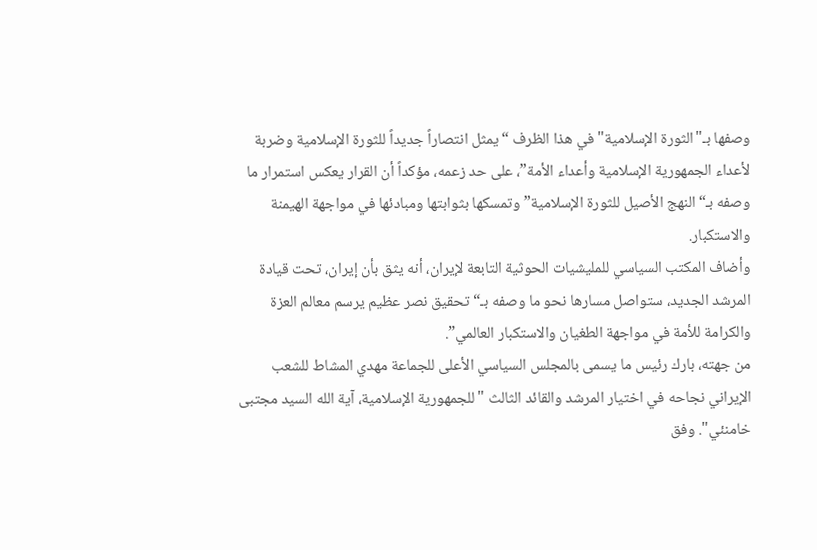وصفها بـ"الثورة الإسلامية" في هذا الظرف “يمثل انتصاراً جديداً للثورة الإسلامية وضربة لأعداء الجمهورية الإسلامية وأعداء الأمة”، على حد زعمه، مؤكداً أن القرار يعكس استمرار ما وصفه بـ“النهج الأصيل للثورة الإسلامية” وتمسكها بثوابتها ومبادئها في مواجهة الهيمنة والاستكبار.
وأضاف المكتب السياسي للمليشيات الحوثية التابعة لإيران، أنه يثق بأن إيران، تحت قيادة المرشد الجديد، ستواصل مسارها نحو ما وصفه بـ“تحقيق نصر عظيم يرسم معالم العزة والكرامة للأمة في مواجهة الطغيان والاستكبار العالمي”.
من جهته، بارك رئيس ما يسمى بالمجلس السياسي الأعلى للجماعة مهدي المشاط للشعب الإيراني نجاحه في اختيار المرشد والقائد الثالث "للجمهورية الإسلامية، آية الله السيد مجتبى خامنئي". وفق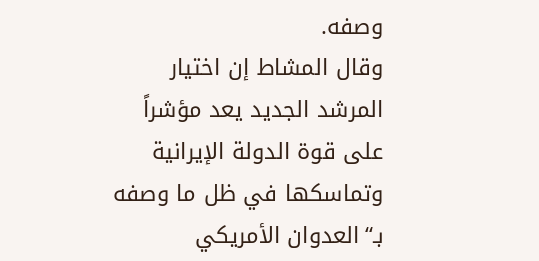وصفه.
وقال المشاط إن اختيار المرشد الجديد يعد مؤشراً على قوة الدولة الإيرانية وتماسكها في ظل ما وصفه بـ“العدوان الأمريكي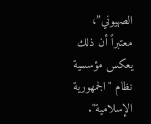الصهيوني”، معتبراً أن ذلك يعكس مؤسسية نظام "الجمهورية الإسلامية".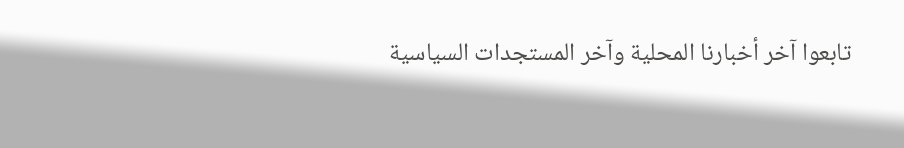تابعوا آخر أخبارنا المحلية وآخر المستجدات السياسية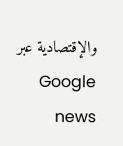والإقتصادية عبر Google news